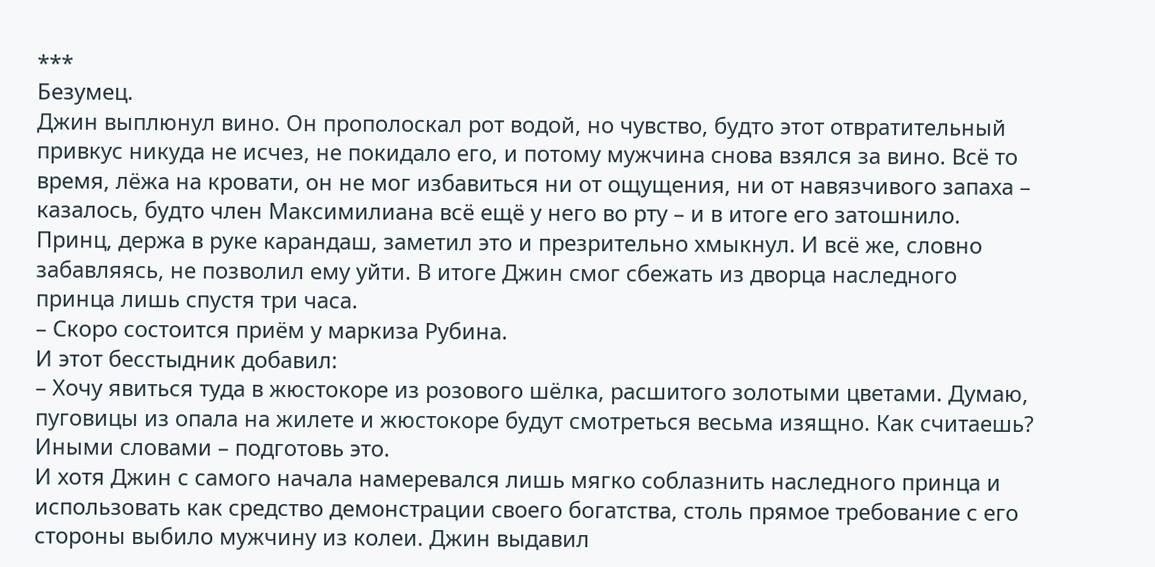***
Безумец.
Джин выплюнул вино. Он прополоскал рот водой, но чувство, будто этот отвратительный привкус никуда не исчез, не покидало его, и потому мужчина снова взялся за вино. Всё то время, лёжа на кровати, он не мог избавиться ни от ощущения, ни от навязчивого запаха – казалось, будто член Максимилиана всё ещё у него во рту – и в итоге его затошнило. Принц, держа в руке карандаш, заметил это и презрительно хмыкнул. И всё же, словно забавляясь, не позволил ему уйти. В итоге Джин смог сбежать из дворца наследного принца лишь спустя три часа.
– Скоро состоится приём у маркиза Рубина.
И этот бесстыдник добавил:
– Хочу явиться туда в жюстокоре из розового шёлка, расшитого золотыми цветами. Думаю, пуговицы из опала на жилете и жюстокоре будут смотреться весьма изящно. Как считаешь?
Иными словами – подготовь это.
И хотя Джин с самого начала намеревался лишь мягко соблазнить наследного принца и использовать как средство демонстрации своего богатства, столь прямое требование с его стороны выбило мужчину из колеи. Джин выдавил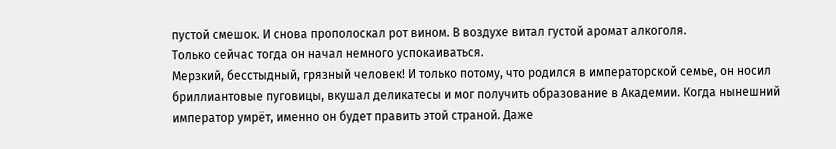пустой смешок. И снова прополоскал рот вином. В воздухе витал густой аромат алкоголя.
Только сейчас тогда он начал немного успокаиваться.
Мерзкий, бесстыдный, грязный человек! И только потому, что родился в императорской семье, он носил бриллиантовые пуговицы, вкушал деликатесы и мог получить образование в Академии. Когда нынешний император умрёт, именно он будет править этой страной. Даже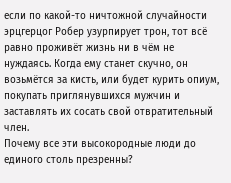если по какой-то ничтожной случайности эрцгерцог Робер узурпирует трон, тот всё равно проживёт жизнь ни в чём не нуждаясь. Когда ему станет скучно, он возьмётся за кисть, или будет курить опиум, покупать приглянувшихся мужчин и заставлять их сосать свой отвратительный член.
Почему все эти высокородные люди до единого столь презренны?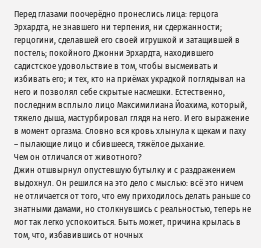Перед глазами поочерёдно пронеслись лица: герцога Эрхардта, не знавшего ни терпения, ни сдержанности; герцогини, сделавшей его своей игрушкой и затащившей в постель; покойного Джонни Эрхардта, находившего садистское удовольствие в том, чтобы высмеивать и избивать его; и тех, кто на приёмах украдкой поглядывал на него и позволял себе скрытые насмешки. Естественно, последним всплыло лицо Максимилиана Йоахима, который, тяжело дыша, мастурбировал глядя на него. И его выражение в момент оргазма. Словно вся кровь хлынула к щекам и паху – пылающие лицо и сбившееся, тяжёлое дыхание.
Чем он отличался от животного?
Джин отшвырнул опустевшую бутылку и с раздражением выдохнул. Он решился на это дело с мыслью: всё это ничем не отличается от того, что ему приходилось делать раньше со знатными дамами, но столкнувшись с реальностью, теперь не мог так легко успокоиться. Быть может, причина крылась в том, что, избавившись от ночных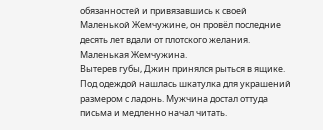обязанностей и привязавшись к своей Маленькой Жемчужине, он провёл последние десять лет вдали от плотского желания.
Маленькая Жемчужина.
Вытерев губы, Джин принялся рыться в ящике. Под одеждой нашлась шкатулка для украшений размером с ладонь. Мужчина достал оттуда письма и медленно начал читать.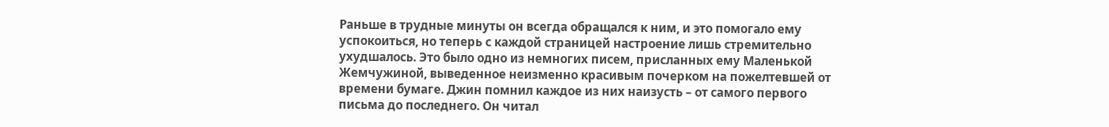Раньше в трудные минуты он всегда обращался к ним, и это помогало ему успокоиться, но теперь с каждой страницей настроение лишь стремительно ухудшалось. Это было одно из немногих писем, присланных ему Маленькой Жемчужиной, выведенное неизменно красивым почерком на пожелтевшей от времени бумаге. Джин помнил каждое из них наизусть – от самого первого письма до последнего. Он читал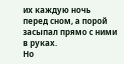их каждую ночь перед сном, а порой засыпал прямо с ними в руках.
Но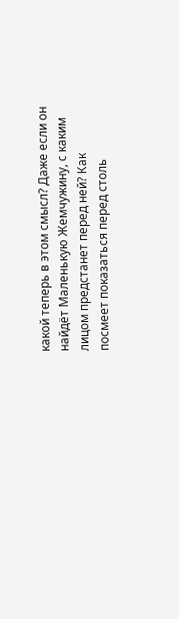какой теперь в этом смысл? Даже если он найдёт Маленькую Жемчужину, с каким лицом предстанет перед ней? Как посмеет показаться перед столь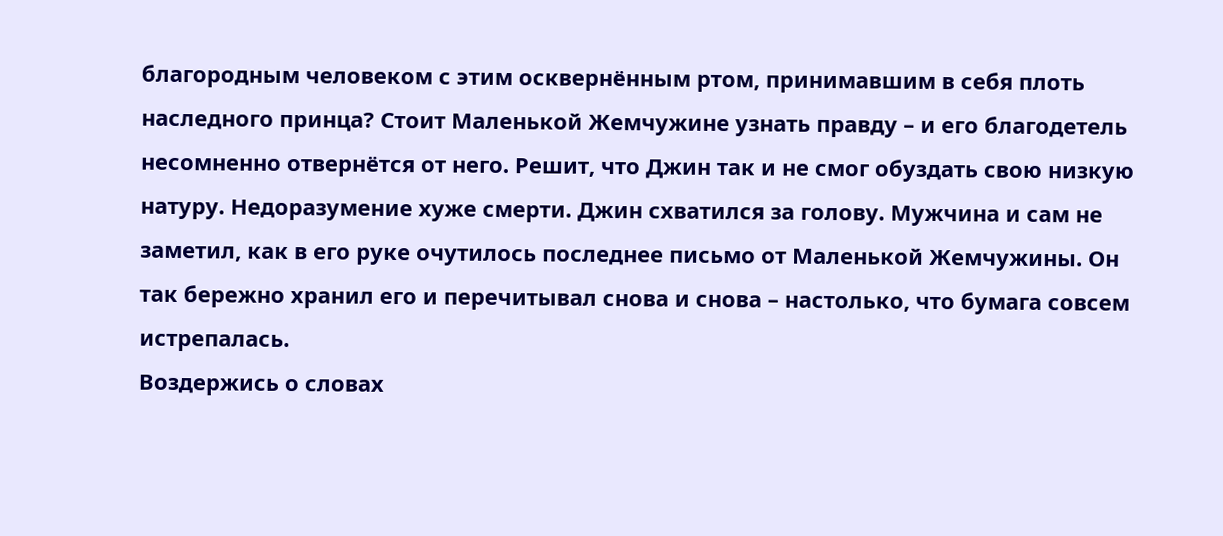благородным человеком с этим осквернённым ртом, принимавшим в себя плоть наследного принца? Стоит Маленькой Жемчужине узнать правду – и его благодетель несомненно отвернётся от него. Решит, что Джин так и не смог обуздать свою низкую натуру. Недоразумение хуже смерти. Джин схватился за голову. Мужчина и сам не заметил, как в его руке очутилось последнее письмо от Маленькой Жемчужины. Он так бережно хранил его и перечитывал снова и снова – настолько, что бумага совсем истрепалась.
Воздержись о словах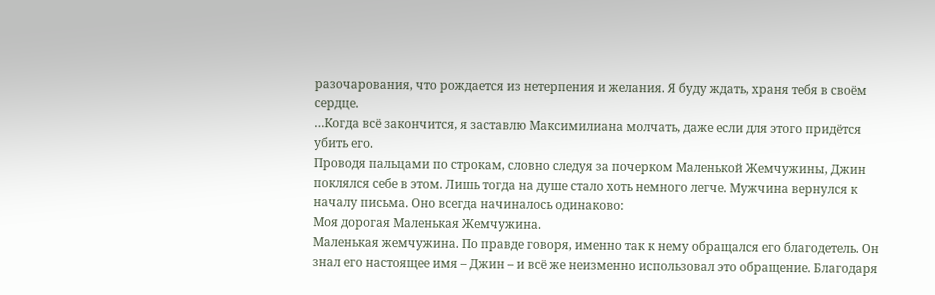разочарования, что рождается из нетерпения и желания. Я буду ждать, храня тебя в своём сердце.
…Когда всё закончится, я заставлю Максимилиана молчать, даже если для этого придётся убить его.
Проводя пальцами по строкам, словно следуя за почерком Маленькой Жемчужины, Джин поклялся себе в этом. Лишь тогда на душе стало хоть немного легче. Мужчина вернулся к началу письма. Оно всегда начиналось одинаково:
Моя дорогая Маленькая Жемчужина.
Маленькая жемчужина. По правде говоря, именно так к нему обращался его благодетель. Он знал его настоящее имя – Джин – и всё же неизменно использовал это обращение. Благодаря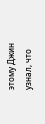этому Джин узнал, что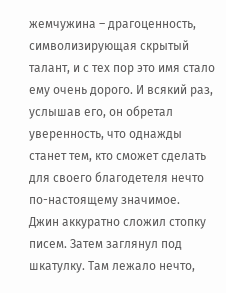жемчужина – драгоценность, символизирующая скрытый талант, и с тех пор это имя стало ему очень дорого. И всякий раз, услышав его, он обретал уверенность, что однажды станет тем, кто сможет сделать для своего благодетеля нечто по-настоящему значимое.
Джин аккуратно сложил стопку писем. Затем заглянул под шкатулку. Там лежало нечто,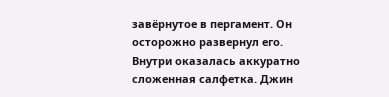завёрнутое в пергамент. Он осторожно развернул его. Внутри оказалась аккуратно сложенная салфетка. Джин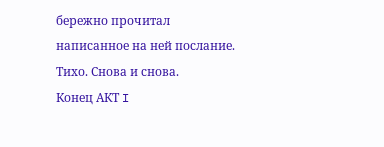бережно прочитал написанное на ней послание.
Тихо. Снова и снова.
Конец АКТ I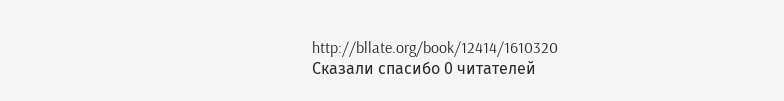http://bllate.org/book/12414/1610320
Сказали спасибо 0 читателей